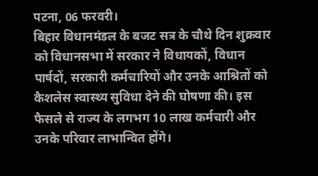पटना, 06 फरवरी।
बिहार विधानमंडल के बजट सत्र के चौथे दिन शुक्रवार को विधानसभा में सरकार ने विधायकों, विधान पार्षदों, सरकारी कर्मचारियों और उनके आश्रितों को कैशलेस स्वास्थ्य सुविधा देने की घोषणा की। इस फैसले से राज्य के लगभग 10 लाख कर्मचारी और उनके परिवार लाभान्वित होंगे।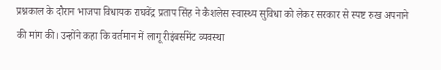प्रश्नकाल के दौरान भाजपा विधायक राघवेंद्र प्रताप सिंह ने कैशलेस स्वास्थ्य सुविधा को लेकर सरकार से स्पष्ट रुख अपनाने की मांग की। उन्होंने कहा कि वर्तमान में लागू रीइंबर्समेंट व्यवस्था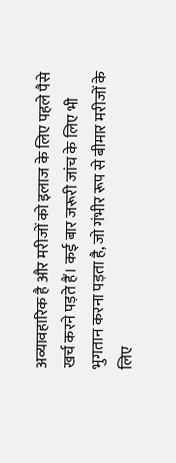अव्यावहारिक है और मरीजों को इलाज के लिए पहले पैसे खर्च करने पड़ते हैं। कई बार जरूरी जांच के लिए भी भुगतान करना पड़ता है, जो गंभीर रूप से बीमार मरीजों के लिए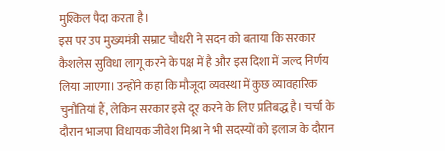मुश्किल पैदा करता है।
इस पर उप मुख्यमंत्री सम्राट चौधरी ने सदन को बताया कि सरकार कैशलेस सुविधा लागू करने के पक्ष में है और इस दिशा में जल्द निर्णय लिया जाएगा। उन्होंने कहा कि मौजूदा व्यवस्था में कुछ व्यावहारिक चुनौतियां हैं, लेकिन सरकार इसे दूर करने के लिए प्रतिबद्ध है। चर्चा के दौरान भाजपा विधायक जीवेश मिश्रा ने भी सदस्यों को इलाज के दौरान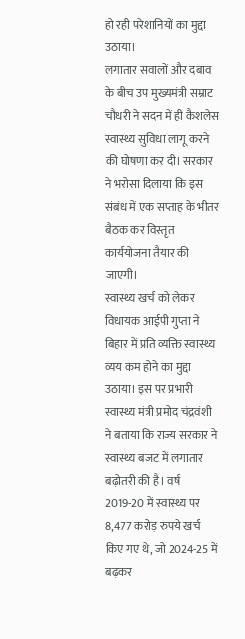हो रही परेशानियों का मुद्दा उठाया।
लगातार सवालों और दबाव के बीच उप मुख्यमंत्री सम्राट चौधरी ने सदन में ही कैशलेस स्वास्थ्य सुविधा लागू करने की घोषणा कर दी। सरकार ने भरोसा दिलाया कि इस संबंध में एक सप्ताह के भीतर बैठक कर विस्तृत कार्ययोजना तैयार की जाएगी।
स्वास्थ्य खर्च को लेकर विधायक आईपी गुप्ता ने बिहार में प्रति व्यक्ति स्वास्थ्य व्यय कम होने का मुद्दा उठाया। इस पर प्रभारी स्वास्थ्य मंत्री प्रमोद चंद्रवंशी ने बताया कि राज्य सरकार ने स्वास्थ्य बजट में लगातार बढ़ोतरी की है। वर्ष 2019-20 में स्वास्थ्य पर 8,477 करोड़ रुपये खर्च किए गए थे, जो 2024-25 में बढ़कर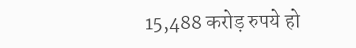15,488 करोड़ रुपये हो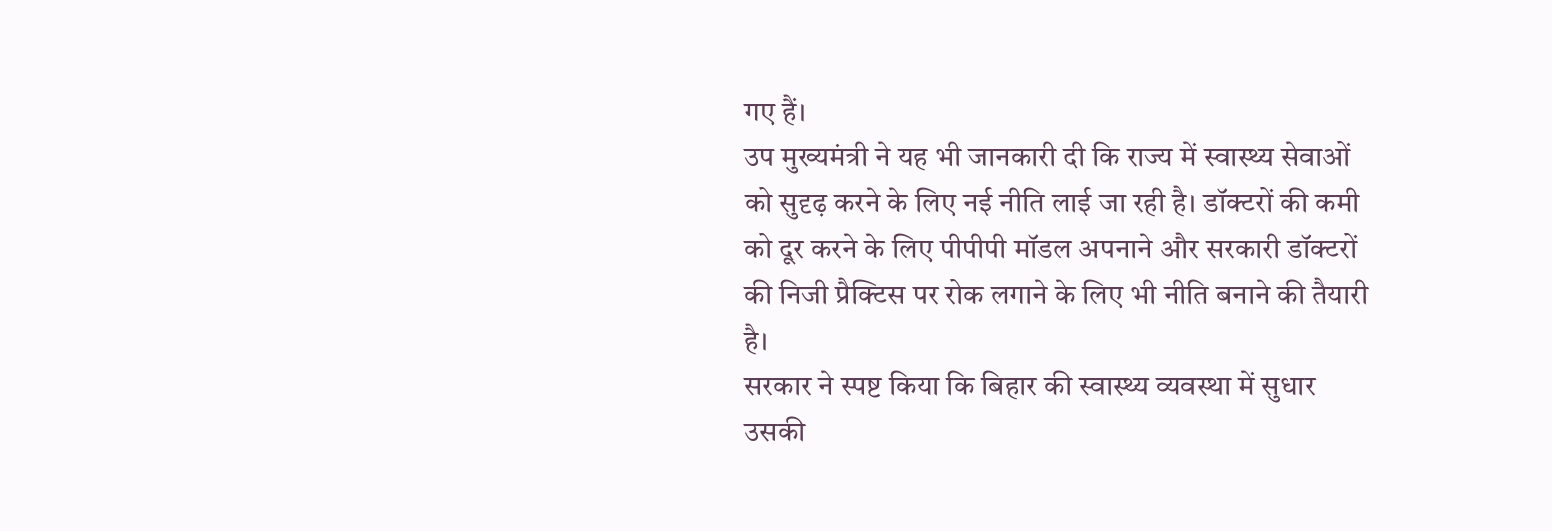गए हैं।
उप मुख्यमंत्री ने यह भी जानकारी दी कि राज्य में स्वास्थ्य सेवाओं को सुदृढ़ करने के लिए नई नीति लाई जा रही है। डॉक्टरों की कमी को दूर करने के लिए पीपीपी मॉडल अपनाने और सरकारी डॉक्टरों की निजी प्रैक्टिस पर रोक लगाने के लिए भी नीति बनाने की तैयारी है।
सरकार ने स्पष्ट किया कि बिहार की स्वास्थ्य व्यवस्था में सुधार उसकी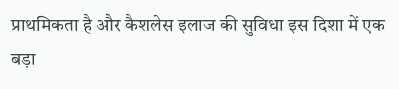प्राथमिकता है और कैशलेस इलाज की सुविधा इस दिशा में एक बड़ा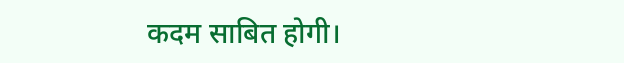कदम साबित होगी।